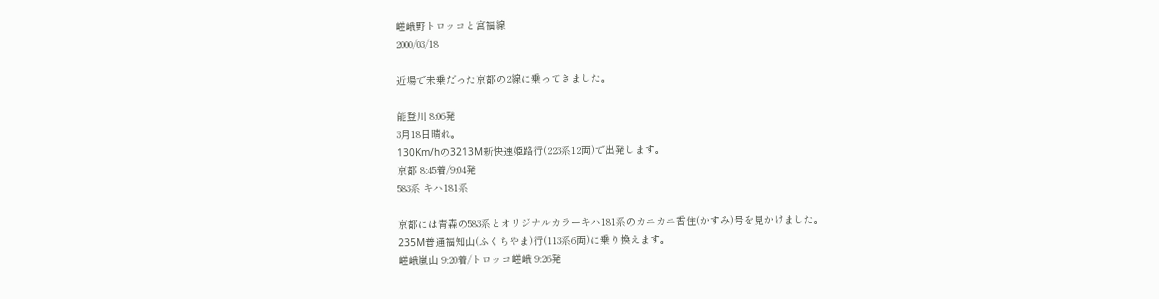嵯峨野トロッコと宮福線
2000/03/18

近場で未乗だった京都の2線に乗ってきました。

能登川 8:06発
3月18日晴れ。
130Km/hの3213M新快速姫路行(223系12両)で出発します。
京都 8:45着/9:04発
583系 キハ181系

京都には青森の583系とオリジナルカラーキハ181系のカニカニ香住(かすみ)号を見かけました。
235M普通福知山(ふくちやま)行(113系6両)に乗り換えます。
嵯峨嵐山 9:20着/トロッコ嵯峨 9:26発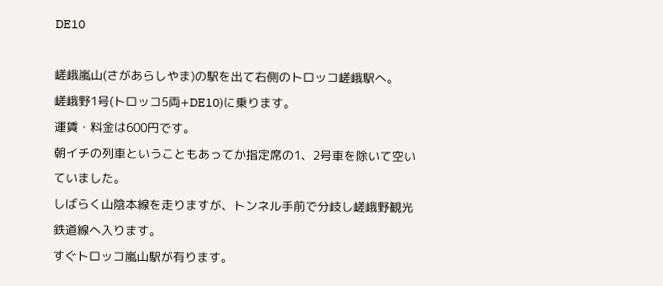DE10

嵯峨嵐山(さがあらしやま)の駅を出て右側のトロッコ嵯峨駅へ。
嵯峨野1号(トロッコ5両+DE10)に乗ります。
運賃・料金は600円です。
朝イチの列車ということもあってか指定席の1、2号車を除いて空いていました。
しばらく山陰本線を走りますが、トンネル手前で分岐し嵯峨野観光鉄道線へ入ります。
すぐトロッコ嵐山駅が有ります。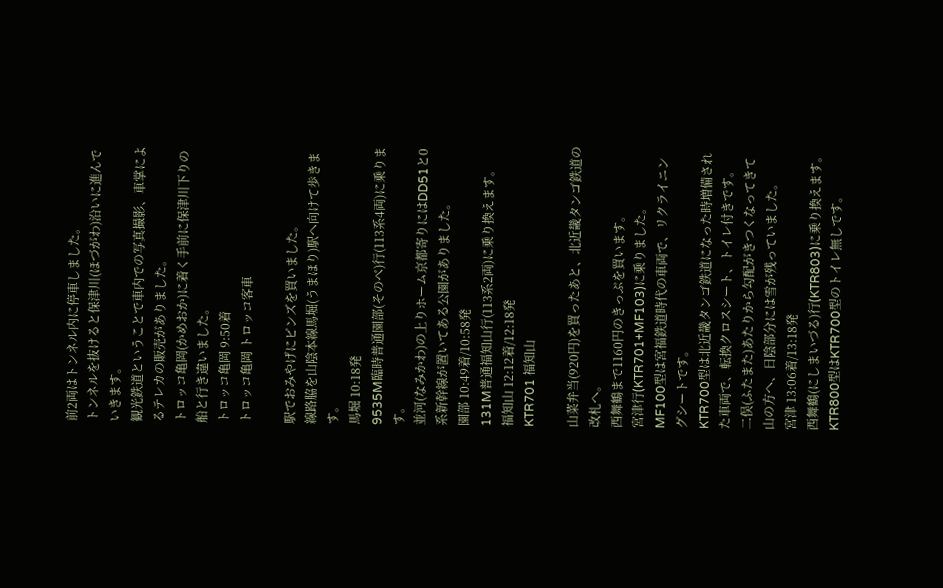前2両はトンネル内に停車しました。
トンネルを抜けると保津川(ほづがわ)沿いに進んでいきます。
観光鉄道ということで車内での写真撮影、車掌によるテレカの販売がありました。
トロッコ亀岡(かめおか)に着く手前に保津川下りの船と行き違いました。
トロッコ亀岡 9:50着
トロッコ亀岡 トロッコ客車

駅でおみやげにピンズを買いました。
線路脇を山陰本線馬堀(うまほり)駅へ向けて歩きます。
馬堀 10:18発
9535M臨時普通園部(そのべ)行(113系4両)に乗ります。
並河(なみかわ)の上りホーム京都寄りにはDD51と0系新幹線が置いてある公園がありました。
園部 10:49着/10:58発
131M普通福知山行(113系2両)に乗り換えます。
福知山 12:12着/12:18発
KTR701 福知山

山菜弁当(920円)を買ったあと、北近畿タンゴ鉄道の改札へ。
西舞鶴まで1160円のきっぷを買います。
宮津行(KTR701+MF103)に乗りました。
MF100型は宮福鉄道時代の車両で、リクライニングシートです。
KTR700型は北近畿タンゴ鉄道になった時増備された車両で、転換クロスシート、トイレ付きです。
二俣(ふたまた)あたりから勾配がきつくなってきて山の方へ、日陰部分には雪が残っていました。
宮津 13:06着/13:18発
西舞鶴(にしまいづる)行(KTR803)に乗り換えます。
KTR800型はKTR700型のトイレ無しです。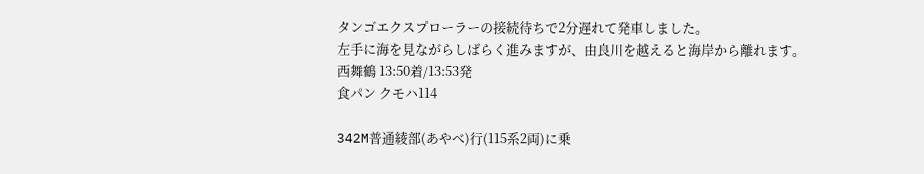タンゴエクスプローラーの接続待ちで2分遅れて発車しました。
左手に海を見ながらしばらく進みますが、由良川を越えると海岸から離れます。
西舞鶴 13:50着/13:53発
食パン クモハ114

342M普通綾部(あやべ)行(115系2両)に乗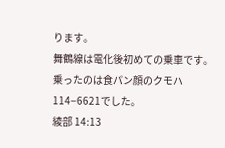ります。
舞鶴線は電化後初めての乗車です。
乗ったのは食パン顔のクモハ114−6621でした。
綾部 14:13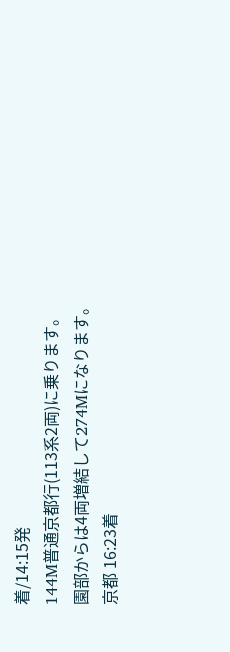着/14:15発
144M普通京都行(113系2両)に乗ります。
園部からは4両増結して274Mになります。
京都 16:23着